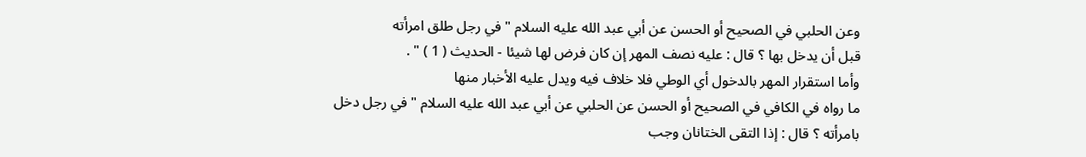وعن الحلبي في الصحيح أو الحسن عن أبي عبد الله عليه السلام " في رجل طلق امرأته
قبل أن يدخل بها ؟ قال : عليه نصف المهر إن كان فرض لها شيئا - الحديث ( 1 ) " .
وأما استقرار المهر بالدخول أي الوطي فلا خلاف فيه ويدل عليه الأخبار منها
ما رواه في الكافي في الصحيح أو الحسن عن الحلبي عن أبي عبد الله عليه السلام " في رجل دخل
بامرأته ؟ قال : إذا التقى الختانان وجب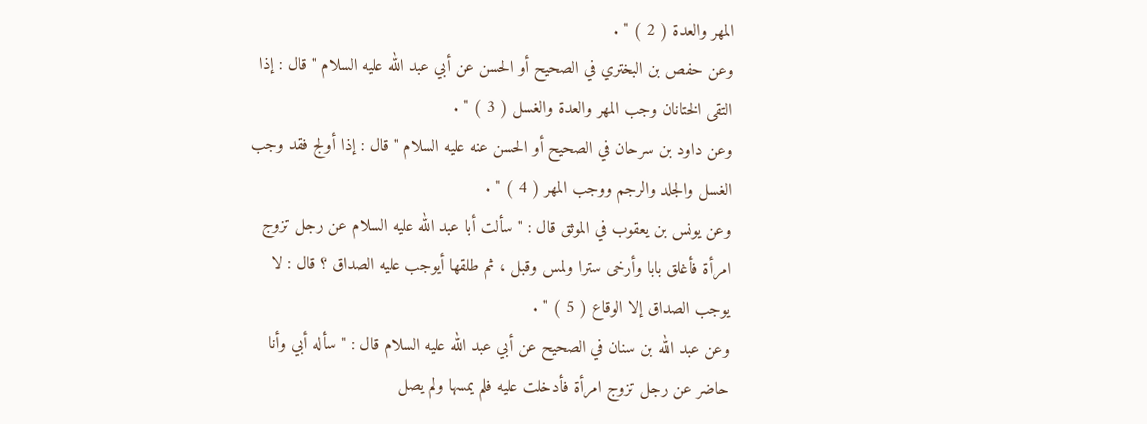المهر والعدة ( 2 ) " .
وعن حفص بن البختري في الصحيح أو الحسن عن أبي عبد الله عليه السلام " قال : إذا
التقى الختانان وجب المهر والعدة والغسل ( 3 ) " .
وعن داود بن سرحان في الصحيح أو الحسن عنه عليه السلام " قال : إذا أولج فقد وجب
الغسل والجلد والرجم ووجب المهر ( 4 ) " .
وعن يونس بن يعقوب في الموثق قال : " سألت أبا عبد الله عليه السلام عن رجل تزوج
امرأة فأغلق بابا وأرخى سترا ولمس وقبل ، ثم طلقها أيوجب عليه الصداق ؟ قال : لا
يوجب الصداق إلا الوقاع ( 5 ) " .
وعن عبد الله بن سنان في الصحيح عن أبي عبد الله عليه السلام قال : " سأله أبي وأنا
حاضر عن رجل تزوج امرأة فأدخلت عليه فلم يمسها ولم يصل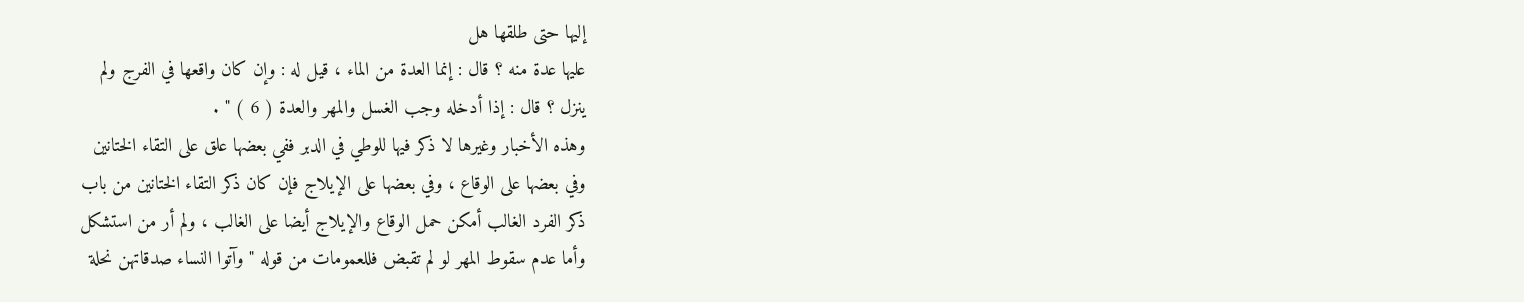إليها حتى طلقها هل
عليها عدة منه ؟ قال : إنما العدة من الماء ، قيل له : وإن كان واقعها في الفرج ولم
ينزل ؟ قال : إذا أدخله وجب الغسل والمهر والعدة ( 6 ) " .
وهذه الأخبار وغيرها لا ذكر فيها للوطي في الدبر ففي بعضها علق على التقاء الختانين
وفي بعضها على الوقاع ، وفي بعضها على الإيلاج فإن كان ذكر التقاء الختانين من باب
ذكر الفرد الغالب أمكن حمل الوقاع والإيلاج أيضا على الغالب ، ولم أر من استشكل
وأما عدم سقوط المهر لو لم تقبض فللعمومات من قوله " وآتوا النساء صدقاتهن نحلة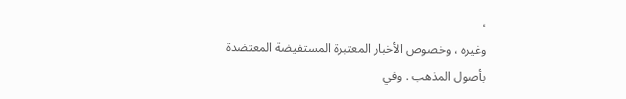،
وغيره ، وخصوص الأخبار المعتبرة المستفيضة المعتضدة بأصول المذهب . وفي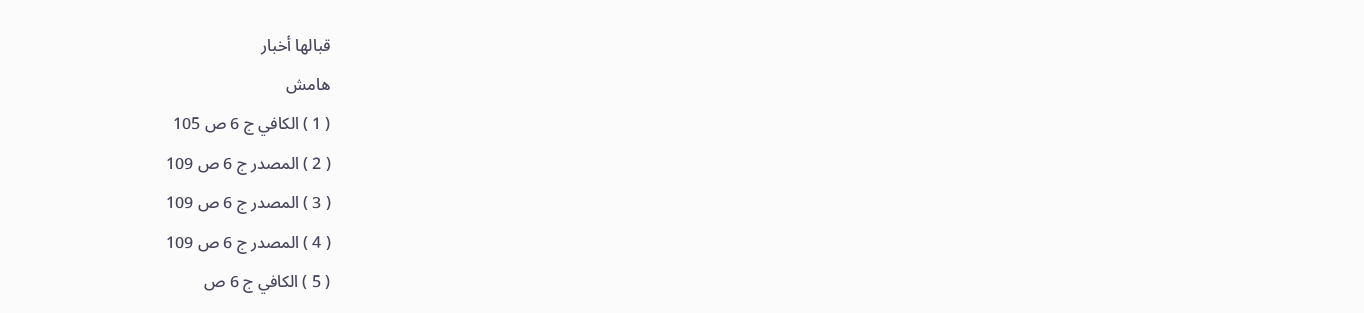قبالها أخبار
هامش
( 1 ) الكافي ج 6 ص 105
( 2 ) المصدر ج 6 ص 109
( 3 ) المصدر ج 6 ص 109
( 4 ) المصدر ج 6 ص 109
( 5 ) الكافي ج 6 ص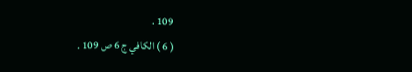109 .
( 6 ) الكافي ج 6 ص 109 .